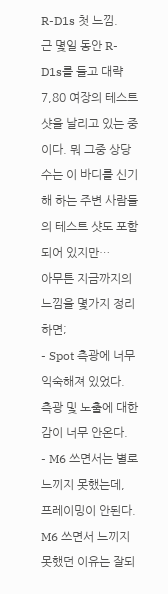R-D1s 첫 느낌.
근 몇일 동안 R-D1s를 들고 대략 7,80 여장의 테스트 샷을 날리고 있는 중이다. 뭐 그중 상당수는 이 바디를 신기해 하는 주변 사람들의 테스트 샷도 포함되어 있지만…
아무튼 지금까지의 느낌을 몇가지 정리하면;
- Spot 측광에 너무 익숙해져 있었다. 측광 및 노출에 대한 감이 너무 안온다.
- M6 쓰면서는 별로 느끼지 못했는데, 프레이밍이 안된다. M6 쓰면서 느끼지 못했던 이유는 잘되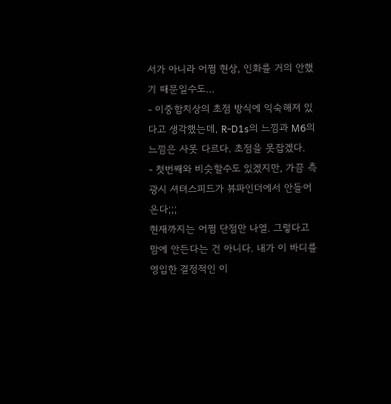서가 아니라 어쩜 현상, 인화를 거의 안했기 때문일수도…
- 이중합치상의 초점 방식에 익숙해져 있다고 생각했는데, R-D1s의 느낌과 M6의 느낌은 사못 다르다. 초점을 못잡겠다.
- 첫번째와 비슷할수도 있겠지만, 가끔 측광시 셔텨스피드가 뷰파인더에서 안들어온다;;;
현재까지는 어쩜 단점만 나열. 그렇다고 맘에 안든다는 건 아니다. 내가 이 바디를 영입한 결정적인 이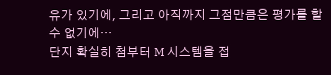유가 있기에, 그리고 아직까지 그점만큼은 평가를 할수 없기에…
단지 확실히 첨부터 M 시스템을 접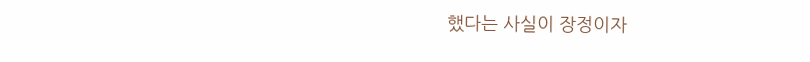했다는 사실이 장정이자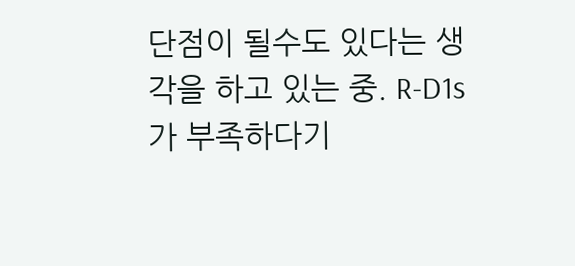단점이 될수도 있다는 생각을 하고 있는 중. R-D1s가 부족하다기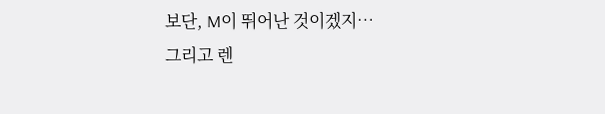보단, M이 뛰어난 것이겠지…
그리고 렌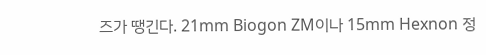즈가 땡긴다. 21mm Biogon ZM이나 15mm Hexnon 정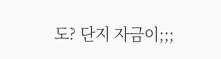도? 단지 자금이;;;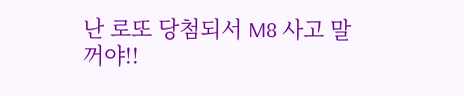난 로또 당첨되서 M8 사고 말꺼야!!